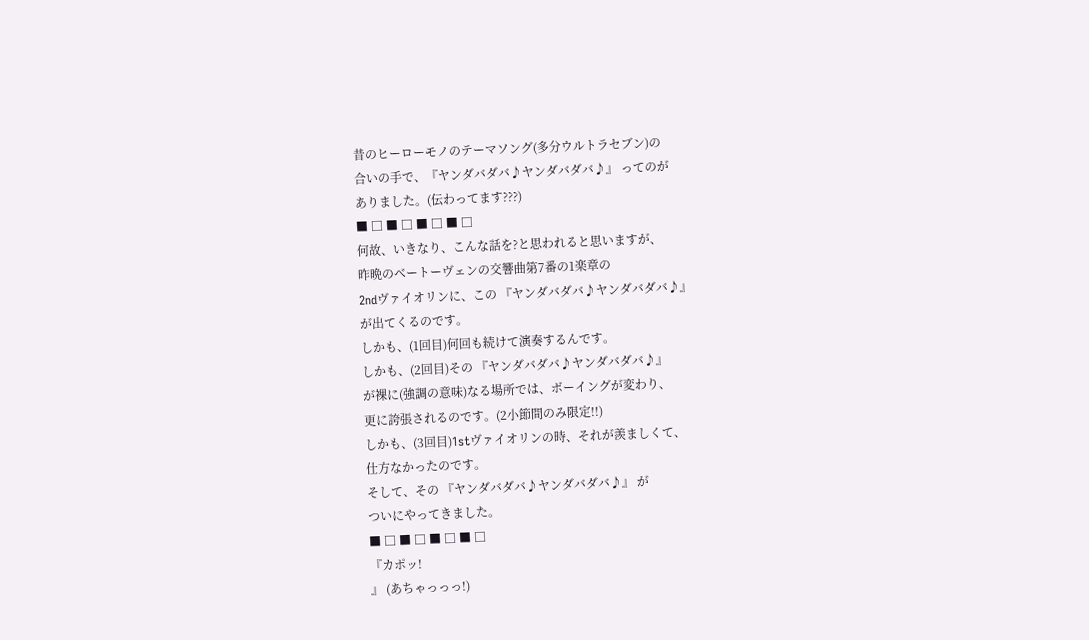昔のヒーローモノのテーマソング(多分ウルトラセブン)の
合いの手で、『ヤンダバダバ♪ヤンダバダバ♪』 ってのが
ありました。(伝わってます???)
■ □ ■ □ ■ □ ■ □
何故、いきなり、こんな話を?と思われると思いますが、
昨晩のベートーヴェンの交響曲第7番の1楽章の
2ndヴァイオリンに、この 『ヤンダバダバ♪ヤンダバダバ♪』
が出てくるのです。
しかも、(1回目)何回も続けて演奏するんです。
しかも、(2回目)その 『ヤンダバダバ♪ヤンダバダバ♪』
が裸に(強調の意味)なる場所では、ボーイングが変わり、
更に誇張されるのです。(2小節間のみ限定!!)
しかも、(3回目)1stヴァイオリンの時、それが羨ましくて、
仕方なかったのです。
そして、その 『ヤンダバダバ♪ヤンダバダバ♪』 が
ついにやってきました。
■ □ ■ □ ■ □ ■ □
『カポッ!
』 (あちゃっっっ!)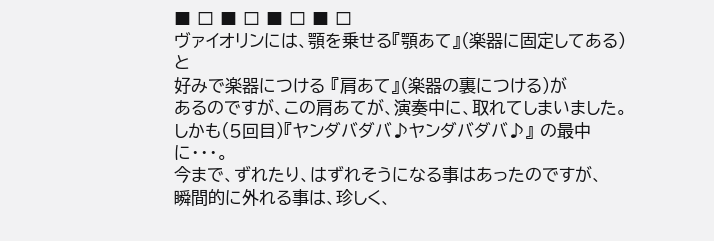■ □ ■ □ ■ □ ■ □
ヴァイオリンには、顎を乗せる『顎あて』(楽器に固定してある)と
好みで楽器につける 『肩あて』(楽器の裏につける)が
あるのですが、この肩あてが、演奏中に、取れてしまいました。
しかも(5回目)『ヤンダバダバ♪ヤンダバダバ♪』 の最中に・・・。
今まで、ずれたり、はずれそうになる事はあったのですが、
瞬間的に外れる事は、珍しく、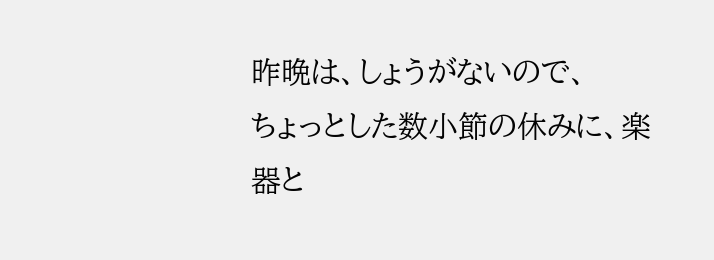昨晩は、しょうがないので、
ちょっとした数小節の休みに、楽器と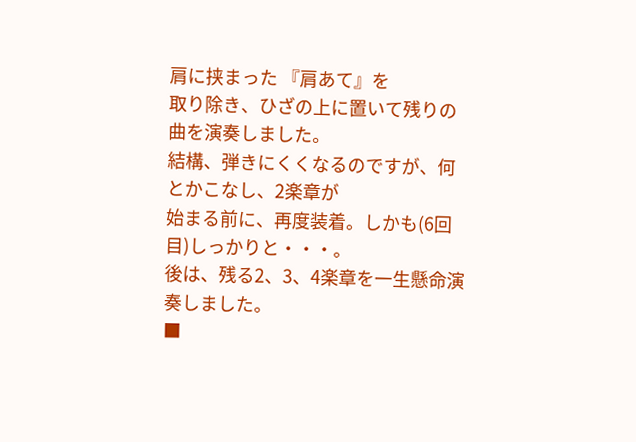肩に挟まった 『肩あて』を
取り除き、ひざの上に置いて残りの曲を演奏しました。
結構、弾きにくくなるのですが、何とかこなし、2楽章が
始まる前に、再度装着。しかも(6回目)しっかりと・・・。
後は、残る2、3、4楽章を一生懸命演奏しました。
■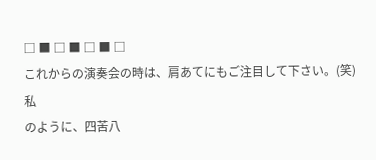□ ■ □ ■ □ ■ □
これからの演奏会の時は、肩あてにもご注目して下さい。(笑)
私
のように、四苦八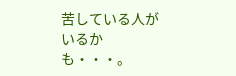苦している人がいるかも・・・。